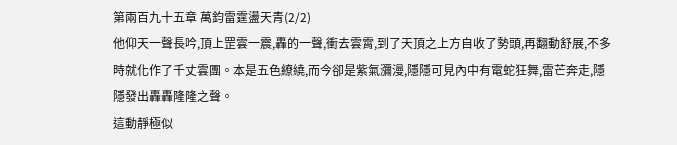第兩百九十五章 萬鈞雷霆盪天青(2/2)
他仰天一聲長吟,頂上罡雲一震,轟的一聲,衝去雲霄,到了天頂之上方自收了勢頭,再翻動舒展,不多時就化作了千丈雲團。本是五色繚繞,而今卻是紫氣瀰漫,隱隱可見內中有電蛇狂舞,雷芒奔走,隱隱發出轟轟隆隆之聲。
這動靜極似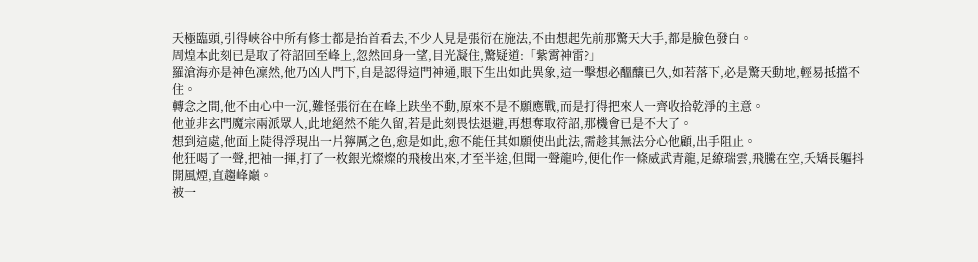天極臨頭,引得峽谷中所有修士都是抬首看去,不少人見是張衍在施法,不由想起先前那驚天大手,都是臉色發白。
周煌本此刻已是取了符詔回至峰上,忽然回身一望,目光凝住,驚疑道:「紫霄神雷?」
羅滄海亦是神色凜然,他乃凶人門下,自是認得這門神通,眼下生出如此異象,這一擊想必醞釀已久,如若落下,必是驚天動地,輕易抵擋不住。
轉念之間,他不由心中一沉,難怪張衍在在峰上趺坐不動,原來不是不願應戰,而是打得把來人一齊收拾乾淨的主意。
他並非玄門魔宗兩派眾人,此地絕然不能久留,若是此刻畏怯退避,再想奪取符詔,那機會已是不大了。
想到這處,他面上陡得浮現出一片獰厲之色,愈是如此,愈不能任其如願使出此法,需趁其無法分心他顧,出手阻止。
他狂喝了一聲,把袖一揮,打了一枚銀光燦燦的飛梭出來,才至半途,但聞一聲龍吟,便化作一條威武青龍,足繚瑞雲,飛騰在空,夭矯長軀抖開風煙,直趨峰巔。
被一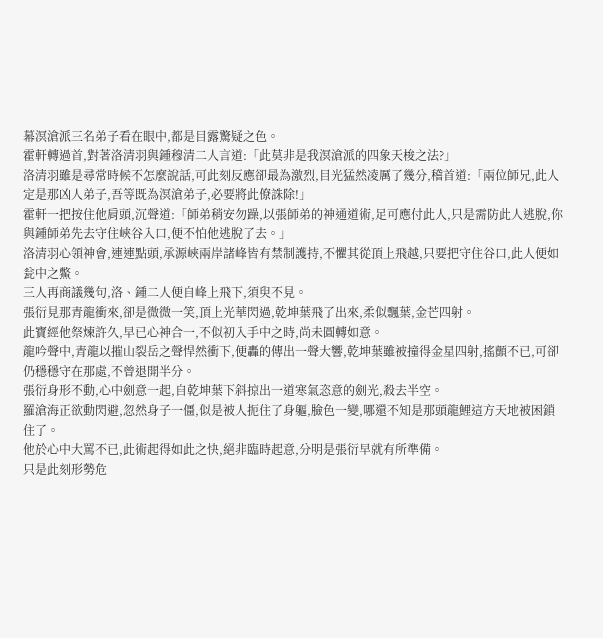幕溟滄派三名弟子看在眼中,都是目露驚疑之色。
霍軒轉過首,對著洛清羽與鍾穆清二人言道:「此莫非是我溟滄派的四象天梭之法?」
洛清羽雖是尋常時候不怎麼說話,可此刻反應卻最為激烈,目光猛然凌厲了幾分,稽首道:「兩位師兄,此人定是那凶人弟子,吾等既為溟滄弟子,必要將此僚誅除!」
霍軒一把按住他肩頭,沉聲道:「師弟稍安勿躁,以張師弟的神通道術,足可應付此人,只是需防此人逃脫,你與鍾師弟先去守住峽谷入口,便不怕他逃脫了去。」
洛清羽心領神會,連連點頭,承源峽兩岸諸峰皆有禁制護持,不懼其從頂上飛越,只要把守住谷口,此人便如瓮中之鱉。
三人再商議幾句,洛、鍾二人便自峰上飛下,須臾不見。
張衍見那青龍衝來,卻是微微一笑,頂上光華閃過,乾坤葉飛了出來,柔似飄葉,金芒四射。
此寶經他祭煉許久,早已心神合一,不似初入手中之時,尚未圓轉如意。
龍吟聲中,青龍以摧山裂岳之聲悍然衝下,便轟的傳出一聲大響,乾坤葉雖被撞得金星四射,搖顫不已,可卻仍穩穩守在那處,不曾退開半分。
張衍身形不動,心中劍意一起,自乾坤葉下斜掠出一道寒氣恣意的劍光,殺去半空。
羅滄海正欲動閃避,忽然身子一僵,似是被人扼住了身軀,臉色一變,哪還不知是那頭龍鯉這方天地被困鎖住了。
他於心中大罵不已,此術起得如此之快,絕非臨時起意,分明是張衍早就有所準備。
只是此刻形勢危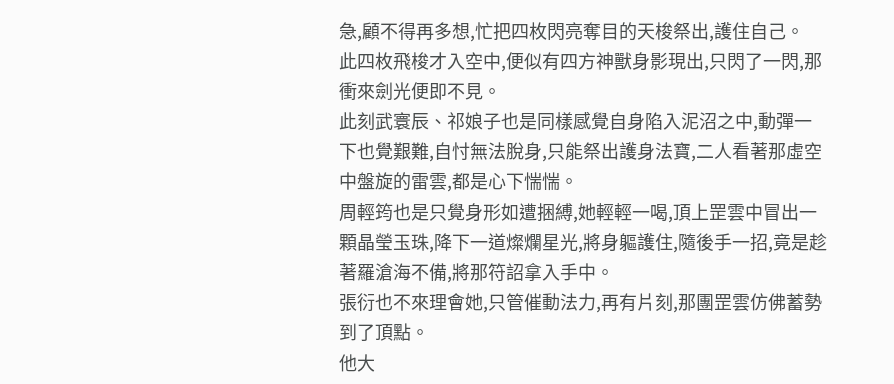急,顧不得再多想,忙把四枚閃亮奪目的天梭祭出,護住自己。
此四枚飛梭才入空中,便似有四方神獸身影現出,只閃了一閃,那衝來劍光便即不見。
此刻武寰辰、祁娘子也是同樣感覺自身陷入泥沼之中,動彈一下也覺艱難,自忖無法脫身,只能祭出護身法寶,二人看著那虛空中盤旋的雷雲,都是心下惴惴。
周輕筠也是只覺身形如遭捆縛,她輕輕一喝,頂上罡雲中冒出一顆晶瑩玉珠,降下一道燦爛星光,將身軀護住,隨後手一招,竟是趁著羅滄海不備,將那符詔拿入手中。
張衍也不來理會她,只管催動法力,再有片刻,那團罡雲仿佛蓄勢到了頂點。
他大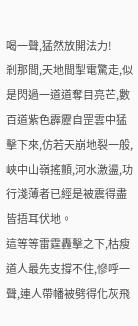喝一聲,猛然放開法力!
剎那間,天地間掣電驚走,似是閃過一道道奪目亮芒,數百道紫色霹靂自罡雲中猛擊下來,仿若天崩地裂一般,峽中山嶺搖顫,河水激盪,功行淺薄者已經是被震得盡皆捂耳伏地。
這等等雷霆轟擊之下,枯瘦道人最先支撐不住,慘呼一聲,連人帶幡被劈得化灰飛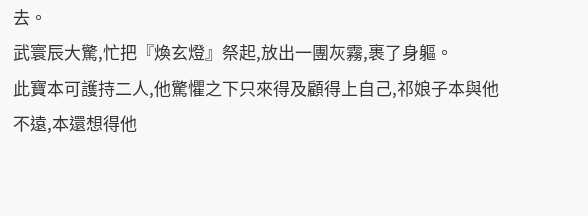去。
武寰辰大驚,忙把『煥玄燈』祭起,放出一團灰霧,裹了身軀。
此寶本可護持二人,他驚懼之下只來得及顧得上自己,祁娘子本與他不遠,本還想得他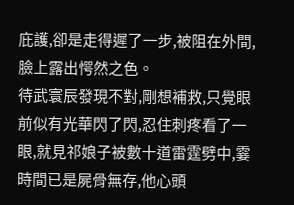庇護,卻是走得遲了一步,被阻在外間,臉上露出愕然之色。
待武寰辰發現不對,剛想補救,只覺眼前似有光華閃了閃,忍住刺疼看了一眼,就見祁娘子被數十道雷霆劈中,霎時間已是屍骨無存,他心頭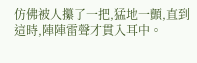仿佛被人攥了一把,猛地一顫,直到這時,陣陣雷聲才貫入耳中。